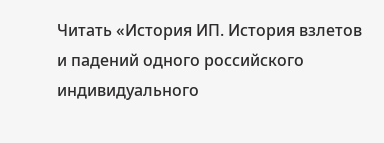Читать «История ИП. История взлетов и падений одного российского индивидуального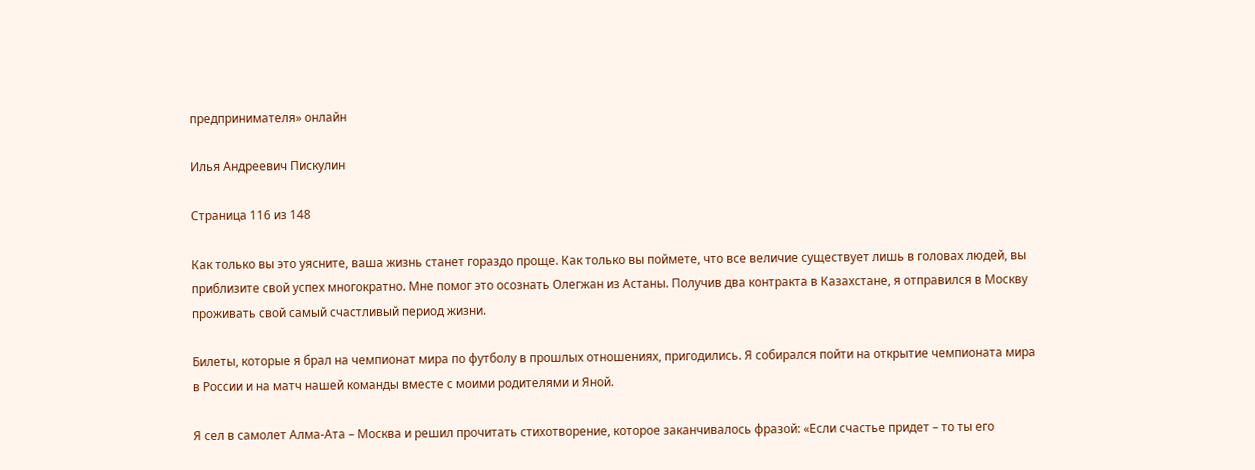предпринимателя» онлайн

Илья Андреевич Пискулин

Страница 116 из 148

Как только вы это уясните, ваша жизнь станет гораздо проще. Как только вы поймете, что все величие существует лишь в головах людей, вы приблизите свой успех многократно. Мне помог это осознать Олегжан из Астаны. Получив два контракта в Казахстане, я отправился в Москву проживать свой самый счастливый период жизни.

Билеты, которые я брал на чемпионат мира по футболу в прошлых отношениях, пригодились. Я собирался пойти на открытие чемпионата мира в России и на матч нашей команды вместе с моими родителями и Яной.

Я сел в самолет Алма-Ата – Москва и решил прочитать стихотворение, которое заканчивалось фразой: «Если счастье придет – то ты его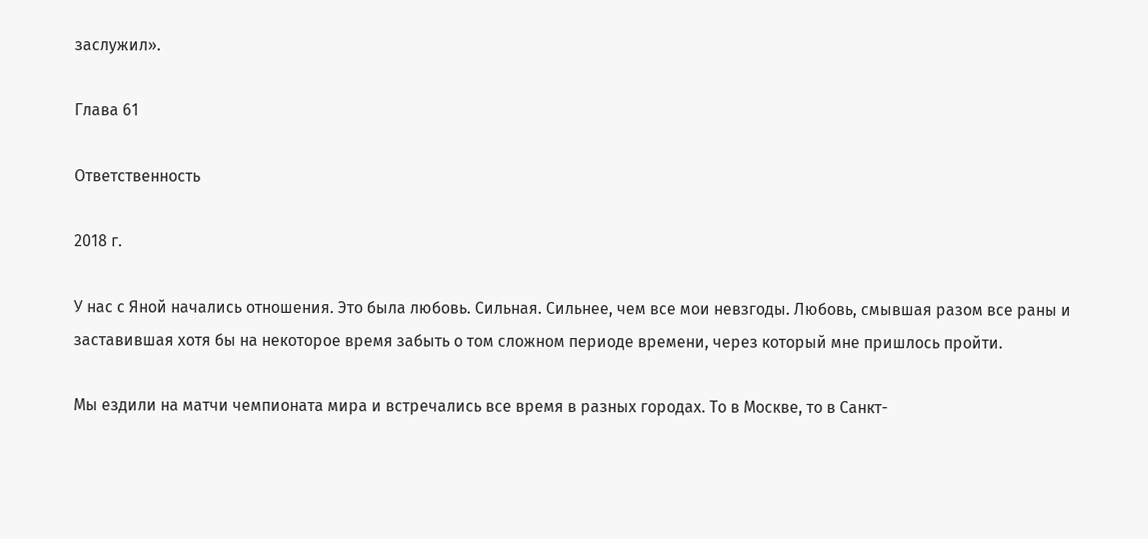заслужил».

Глава 61

Ответственность

2018 г.

У нас с Яной начались отношения. Это была любовь. Сильная. Сильнее, чем все мои невзгоды. Любовь, смывшая разом все раны и заставившая хотя бы на некоторое время забыть о том сложном периоде времени, через который мне пришлось пройти.

Мы ездили на матчи чемпионата мира и встречались все время в разных городах. То в Москве, то в Санкт-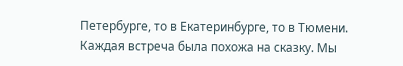Петербурге, то в Екатеринбурге, то в Тюмени. Каждая встреча была похожа на сказку. Мы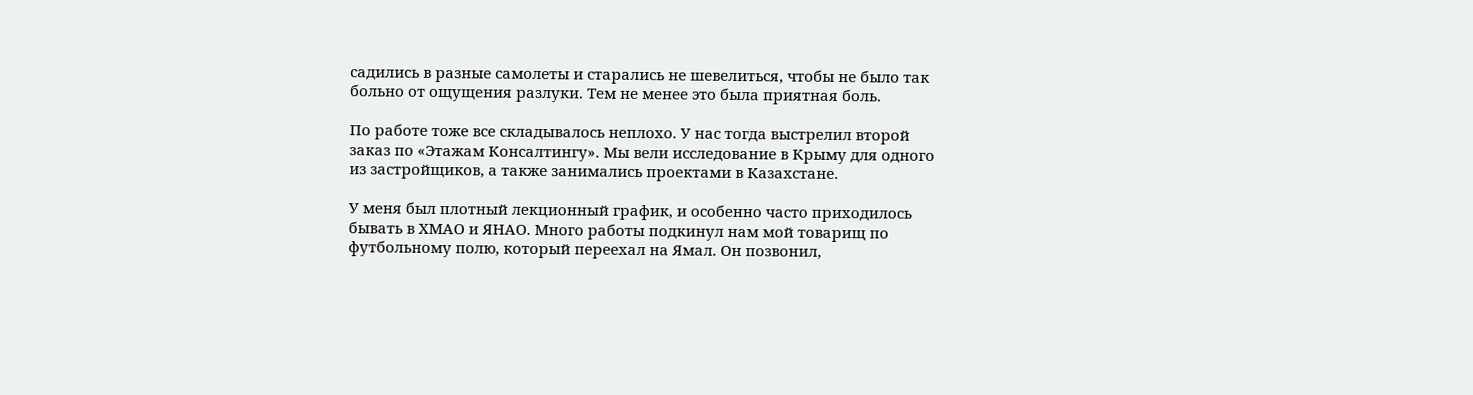садились в разные самолеты и старались не шевелиться, чтобы не было так больно от ощущения разлуки. Тем не менее это была приятная боль.

По работе тоже все складывалось неплохо. У нас тогда выстрелил второй заказ по «Этажам Консалтингу». Мы вели исследование в Крыму для одного из застройщиков, а также занимались проектами в Казахстане.

У меня был плотный лекционный график, и особенно часто приходилось бывать в ХМАО и ЯНАО. Много работы подкинул нам мой товарищ по футбольному полю, который переехал на Ямал. Он позвонил,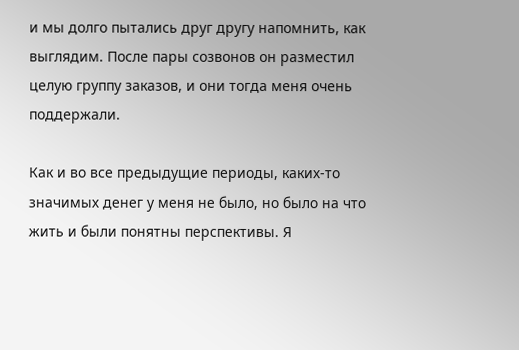и мы долго пытались друг другу напомнить, как выглядим. После пары созвонов он разместил целую группу заказов, и они тогда меня очень поддержали.

Как и во все предыдущие периоды, каких-то значимых денег у меня не было, но было на что жить и были понятны перспективы. Я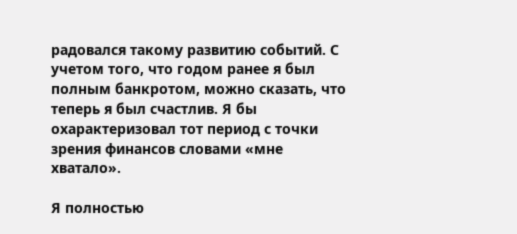радовался такому развитию событий. С учетом того, что годом ранее я был полным банкротом, можно сказать, что теперь я был счастлив. Я бы охарактеризовал тот период с точки зрения финансов словами «мне хватало».

Я полностью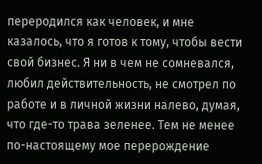переродился как человек, и мне казалось, что я готов к тому, чтобы вести свой бизнес. Я ни в чем не сомневался, любил действительность, не смотрел по работе и в личной жизни налево, думая, что где-то трава зеленее. Тем не менее по-настоящему мое перерождение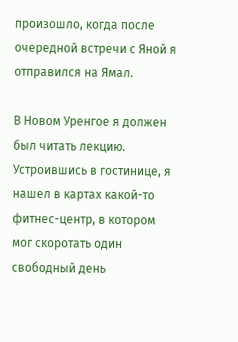произошло, когда после очередной встречи с Яной я отправился на Ямал.

В Новом Уренгое я должен был читать лекцию. Устроившись в гостинице, я нашел в картах какой-то фитнес-центр, в котором мог скоротать один свободный день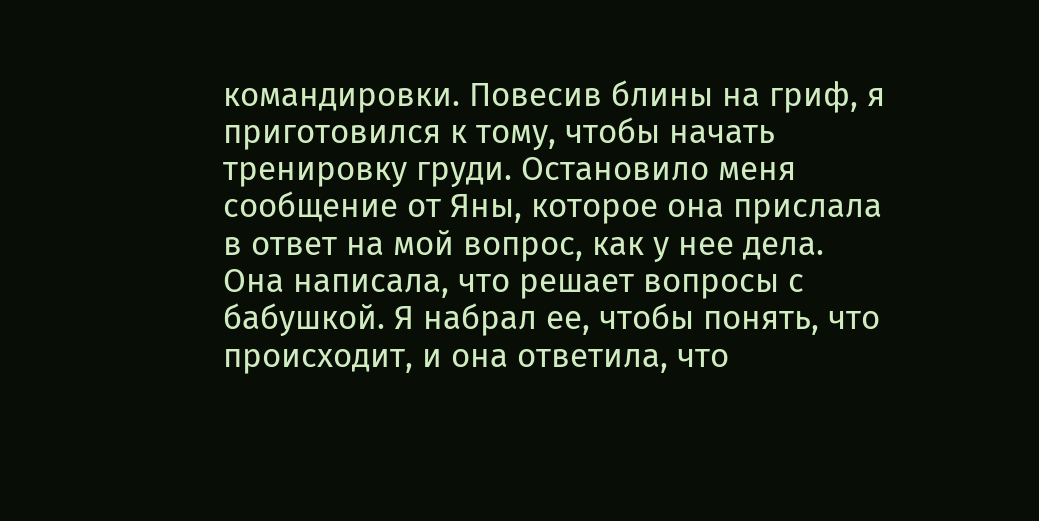командировки. Повесив блины на гриф, я приготовился к тому, чтобы начать тренировку груди. Остановило меня сообщение от Яны, которое она прислала в ответ на мой вопрос, как у нее дела. Она написала, что решает вопросы с бабушкой. Я набрал ее, чтобы понять, что происходит, и она ответила, что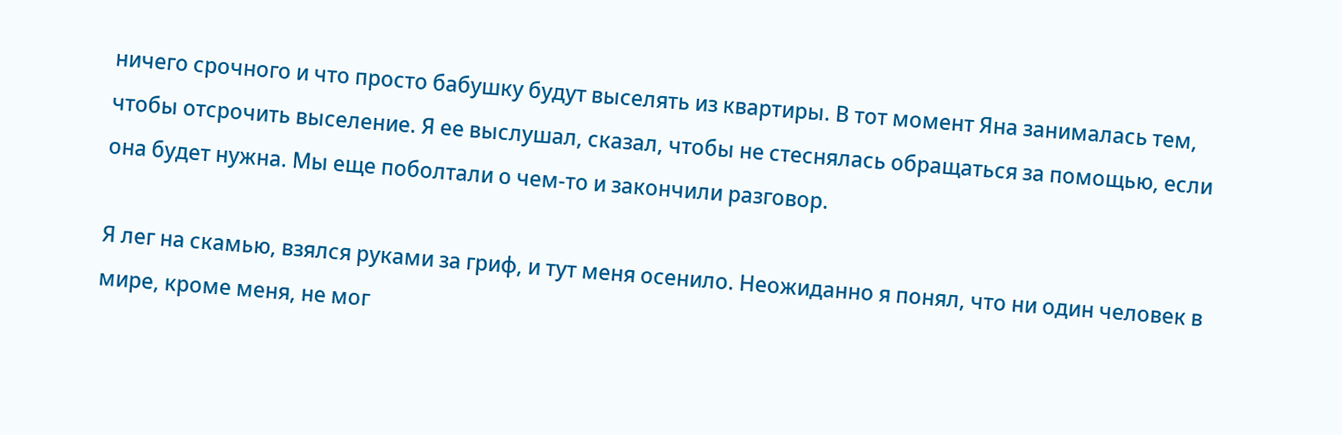ничего срочного и что просто бабушку будут выселять из квартиры. В тот момент Яна занималась тем, чтобы отсрочить выселение. Я ее выслушал, сказал, чтобы не стеснялась обращаться за помощью, если она будет нужна. Мы еще поболтали о чем-то и закончили разговор.

Я лег на скамью, взялся руками за гриф, и тут меня осенило. Неожиданно я понял, что ни один человек в мире, кроме меня, не мог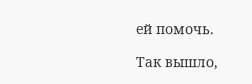ей помочь.

Так вышло,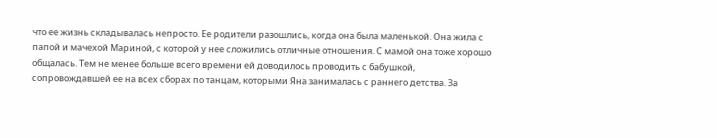что ее жизнь складывалась непросто. Ее родители разошлись, когда она была маленькой. Она жила с папой и мачехой Мариной, с которой у нее сложились отличные отношения. С мамой она тоже хорошо общалась. Тем не менее больше всего времени ей доводилось проводить с бабушкой, сопровождавшей ее на всех сборах по танцам, которыми Яна занималась с раннего детства. За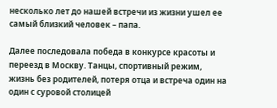несколько лет до нашей встречи из жизни ушел ее самый близкий человек – папа.

Далее последовала победа в конкурсе красоты и переезд в Москву. Танцы, спортивный режим, жизнь без родителей, потеря отца и встреча один на один с суровой столицей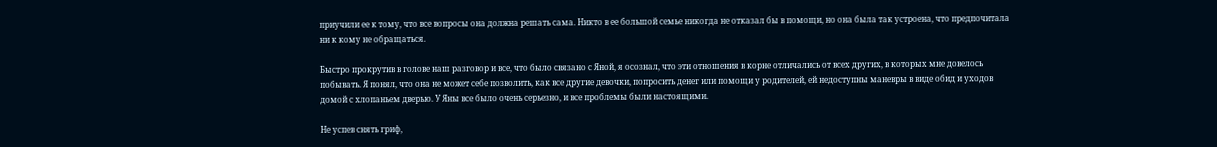приучили ее к тому, что все вопросы она должна решать сама. Никто в ее большой семье никогда не отказал бы в помощи, но она была так устроена, что предпочитала ни к кому не обращаться.

Быстро прокрутив в голове наш разговор и все, что было связано с Яной, я осознал, что эти отношения в корне отличались от всех других, в которых мне довелось побывать. Я понял, что она не может себе позволить, как все другие девочки, попросить денег или помощи у родителей, ей недоступны маневры в виде обид и уходов домой с хлопаньем дверью. У Яны все было очень серьезно, и все проблемы были настоящими.

Не успев снять гриф,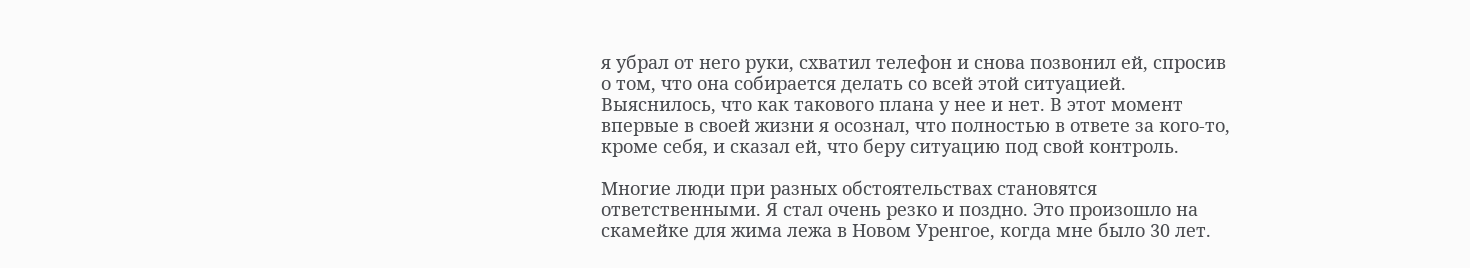я убрал от него руки, схватил телефон и снова позвонил ей, спросив о том, что она собирается делать со всей этой ситуацией. Выяснилось, что как такового плана у нее и нет. В этот момент впервые в своей жизни я осознал, что полностью в ответе за кого-то, кроме себя, и сказал ей, что беру ситуацию под свой контроль.

Многие люди при разных обстоятельствах становятся ответственными. Я стал очень резко и поздно. Это произошло на скамейке для жима лежа в Новом Уренгое, когда мне было 30 лет.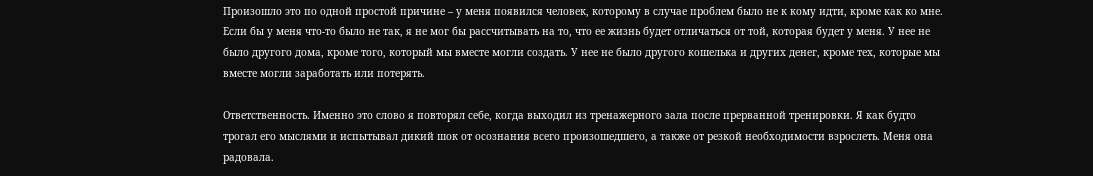Произошло это по одной простой причине – у меня появился человек, которому в случае проблем было не к кому идти, кроме как ко мне. Если бы у меня что-то было не так, я не мог бы рассчитывать на то, что ее жизнь будет отличаться от той, которая будет у меня. У нее не было другого дома, кроме того, который мы вместе могли создать. У нее не было другого кошелька и других денег, кроме тех, которые мы вместе могли заработать или потерять.

Ответственность. Именно это слово я повторял себе, когда выходил из тренажерного зала после прерванной тренировки. Я как будто трогал его мыслями и испытывал дикий шок от осознания всего произошедшего, а также от резкой необходимости взрослеть. Меня она радовала.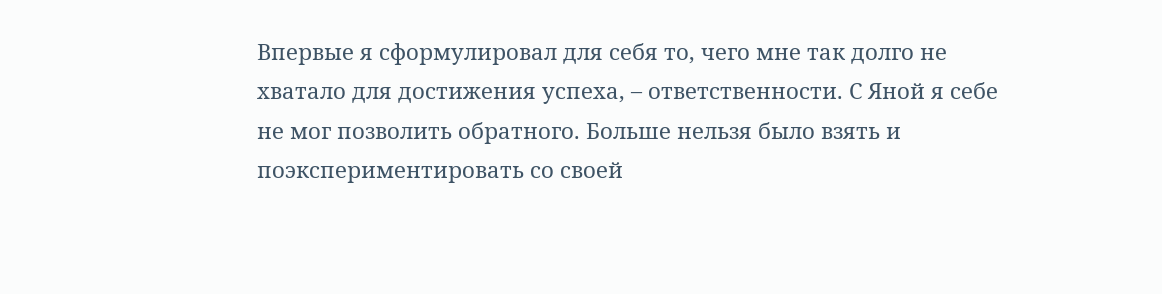Впервые я сформулировал для себя то, чего мне так долго не хватало для достижения успеха, – ответственности. С Яной я себе не мог позволить обратного. Больше нельзя было взять и поэкспериментировать со своей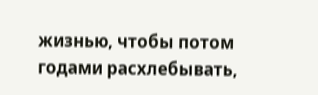жизнью, чтобы потом годами расхлебывать,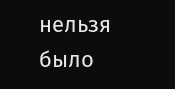нельзя было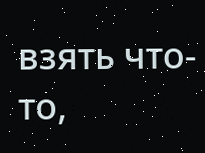взять что-то,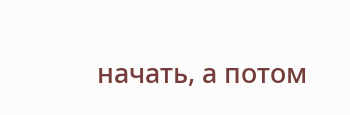начать, а потом